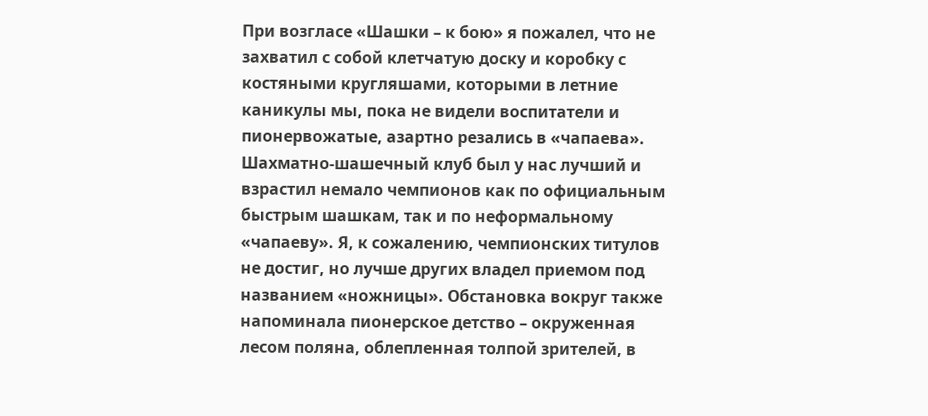При возгласе «Шашки – к бою» я пожалел, что не захватил с собой клетчатую доску и коробку с костяными кругляшами, которыми в летние каникулы мы, пока не видели воспитатели и пионервожатые, азартно резались в «чапаева». Шахматно-шашечный клуб был у нас лучший и взрастил немало чемпионов как по официальным быстрым шашкам, так и по неформальному «чапаеву». Я, к сожалению, чемпионских титулов не достиг, но лучше других владел приемом под названием «ножницы». Обстановка вокруг также напоминала пионерское детство – окруженная лесом поляна, облепленная толпой зрителей, в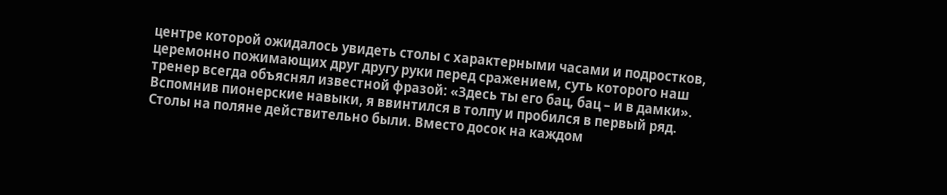центре которой ожидалось увидеть столы с характерными часами и подростков, церемонно пожимающих друг другу руки перед сражением, суть которого наш тренер всегда объяснял известной фразой: «Здесь ты его бац, бац – и в дамки». Вспомнив пионерские навыки, я ввинтился в толпу и пробился в первый ряд.
Столы на поляне действительно были. Вместо досок на каждом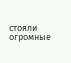стояли огромные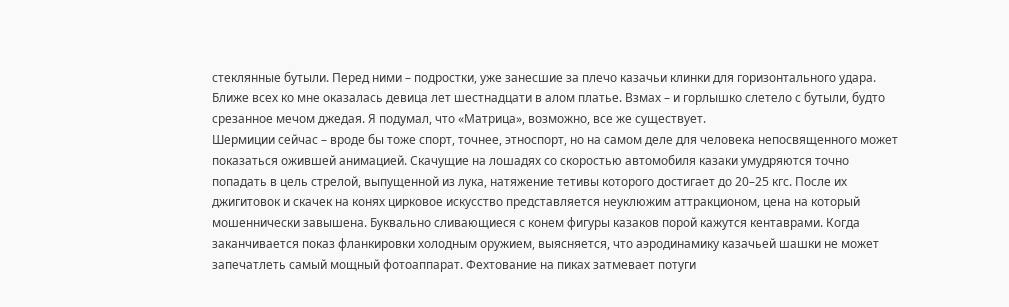стеклянные бутыли. Перед ними – подростки, уже занесшие за плечо казачьи клинки для горизонтального удара. Ближе всех ко мне оказалась девица лет шестнадцати в алом платье. Взмах – и горлышко слетело с бутыли, будто срезанное мечом джедая. Я подумал, что «Матрица», возможно, все же существует.
Шермиции сейчас – вроде бы тоже спорт, точнее, этноспорт, но на самом деле для человека непосвященного может показаться ожившей анимацией. Скачущие на лошадях со скоростью автомобиля казаки умудряются точно попадать в цель стрелой, выпущенной из лука, натяжение тетивы которого достигает до 20–25 кгс. После их джигитовок и скачек на конях цирковое искусство представляется неуклюжим аттракционом, цена на который мошеннически завышена. Буквально сливающиеся с конем фигуры казаков порой кажутся кентаврами. Когда заканчивается показ фланкировки холодным оружием, выясняется, что аэродинамику казачьей шашки не может запечатлеть самый мощный фотоаппарат. Фехтование на пиках затмевает потуги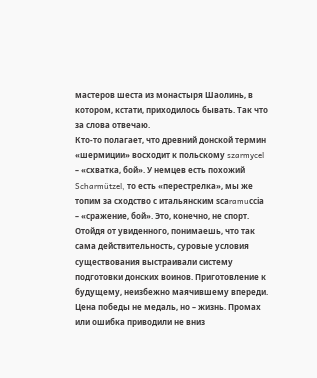мастеров шеста из монастыря Шаолинь, в котором, кстати, приходилось бывать. Так что за слова отвечаю.
Кто-то полагает, что древний донской термин «шермиции» восходит к польскому szarmycel – «схватка, бой». У немцев есть похожий Scharmützel, то есть «перестрелка», мы же топим за сходство с итальянским sсаramuссіа – «сражение, бой». Это, конечно, не спорт. Отойдя от увиденного, понимаешь, что так сама действительность, суровые условия существования выстраивали систему подготовки донских воинов. Приготовление к будущему, неизбежно маячившему впереди. Цена победы не медаль, но – жизнь. Промах или ошибка приводили не вниз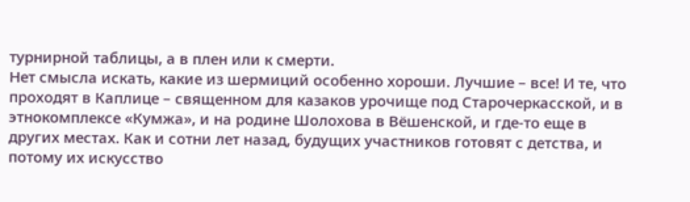турнирной таблицы, а в плен или к смерти.
Нет смысла искать, какие из шермиций особенно хороши. Лучшие – все! И те, что проходят в Каплице – священном для казаков урочище под Старочеркасской, и в этнокомплексе «Кумжа», и на родине Шолохова в Вёшенской, и где-то еще в других местах. Как и сотни лет назад, будущих участников готовят с детства, и потому их искусство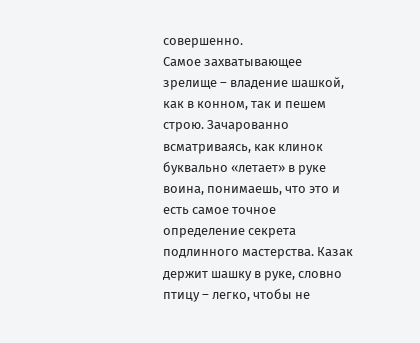совершенно.
Самое захватывающее зрелище – владение шашкой, как в конном, так и пешем строю. Зачарованно всматриваясь, как клинок буквально «летает» в руке воина, понимаешь, что это и есть самое точное определение секрета подлинного мастерства. Казак держит шашку в руке, словно птицу – легко, чтобы не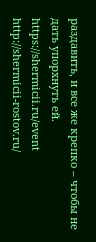раздавить, и все же крепко – чтобы не дать упорхнуть ей.
https://shermicii.ru/event
http://shermicii-rostov.ru/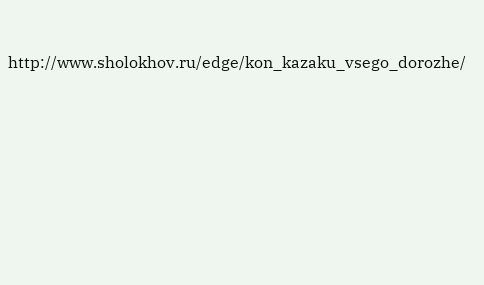http://www.sholokhov.ru/edge/kon_kazaku_vsego_dorozhe/